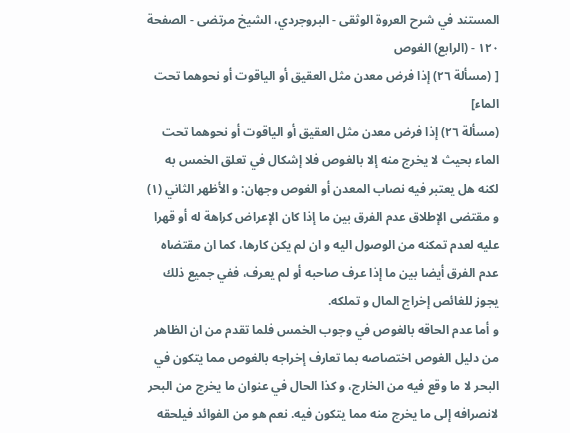المستند في شرح العروة الوثقى - البروجردي، الشيخ مرتضى - الصفحة ١٢٠ - (الرابع) الغوص
[ (مسألة ٢٦) إذا فرض معدن مثل العقيق أو الياقوت أو نحوهما تحت الماء]
(مسألة ٢٦) إذا فرض معدن مثل العقيق أو الياقوت أو نحوهما تحت الماء بحيث لا يخرج منه إلا بالغوص فلا إشكال في تعلق الخمس به لكنه هل يعتبر فيه نصاب المعدن أو الغوص وجهان: و الأظهر الثاني (١)
و مقتضى الإطلاق عدم الفرق بين ما إذا كان الإعراض كراهة له أو قهرا عليه لعدم تمكنه من الوصول اليه و ان لم يكن كارها، كما ان مقتضاه عدم الفرق أيضا بين ما إذا عرف صاحبه أو لم يعرف، ففي جميع ذلك يجوز للغائص إخراج المال و تملكه.
و أما عدم الحاقه بالغوص في وجوب الخمس فلما تقدم من ان الظاهر من دليل الغوص اختصاصه بما تعارف إخراجه بالغوص مما يتكون في البحر لا ما وقع فيه من الخارج، و كذا الحال في عنوان ما يخرج من البحر لانصرافه إلى ما يخرج منه مما يتكون فيه. نعم هو من الفوائد فيلحقه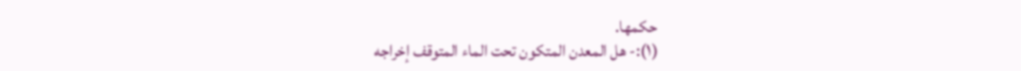حكمها.
(١):- هل المعدن المتكون تحت الماء المتوقف إخراجه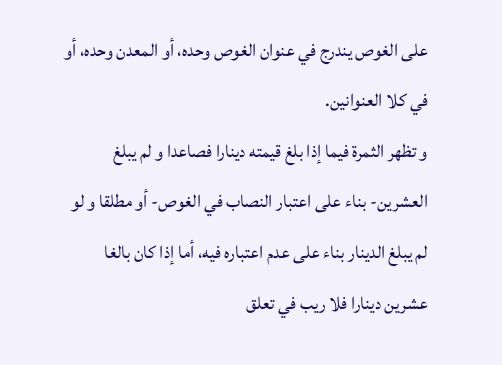على الغوص يندرج في عنوان الغوص وحده، أو المعدن وحده، أو في كلا العنوانين.
و تظهر الثمرة فيما إذا بلغ قيمته دينارا فصاعدا و لم يبلغ العشرين- بناء على اعتبار النصاب في الغوص- أو مطلقا و لو لم يبلغ الدينار بناء على عدم اعتباره فيه، أما إذا كان بالغا عشرين دينارا فلا ريب في تعلق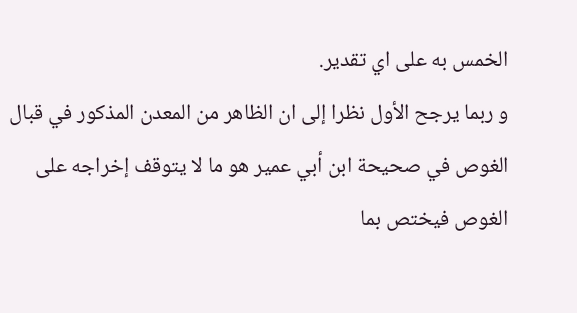الخمس به على اي تقدير.
و ربما يرجح الأول نظرا إلى ان الظاهر من المعدن المذكور في قبال الغوص في صحيحة ابن أبي عمير هو ما لا يتوقف إخراجه على الغوص فيختص بما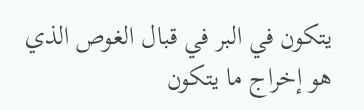يتكون في البر في قبال الغوص الذي هو إخراج ما يتكون